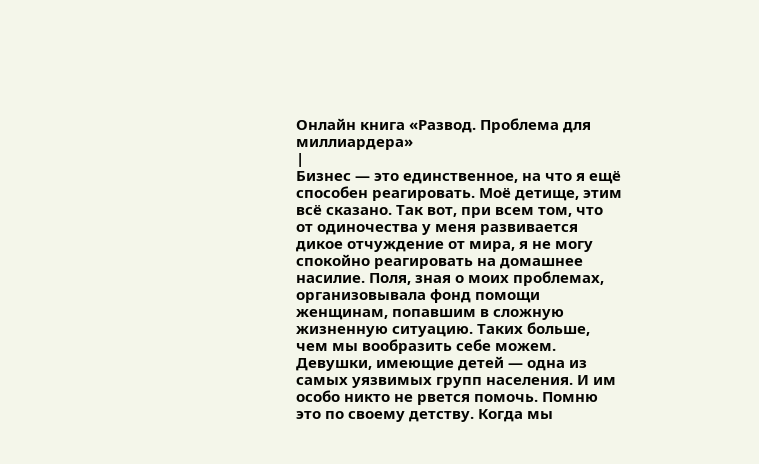Онлайн книга «Развод. Проблема для миллиардера»
|
Бизнес — это единственное, на что я ещё способен реагировать. Моё детище, этим всё сказано. Так вот, при всем том, что от одиночества у меня развивается дикое отчуждение от мира, я не могу спокойно реагировать на домашнее насилие. Поля, зная о моих проблемах, организовывала фонд помощи женщинам, попавшим в сложную жизненную ситуацию. Таких больше, чем мы вообразить себе можем. Девушки, имеющие детей — одна из самых уязвимых групп населения. И им особо никто не рвется помочь. Помню это по своему детству. Когда мы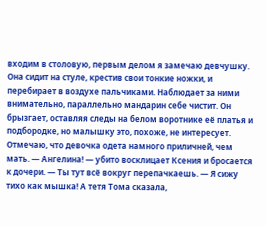входим в столовую, первым делом я замечаю девчушку. Она сидит на стуле, крестив свои тонкие ножки, и перебирает в воздухе пальчиками. Наблюдает за ними внимательно, параллельно мандарин себе чистит. Он брызгает, оставляя следы на белом воротнике её платья и подбородке, но малышку это, похоже, не интересует. Отмечаю, что девочка одета намного приличней, чем мать. — Ангелина! — убито восклицает Ксения и бросается к дочери. — Ты тут всё вокруг перепачкаешь. — Я сижу тихо как мышка! А тетя Тома сказала,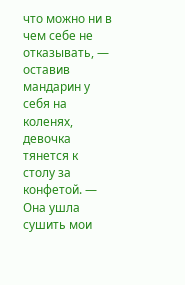что можно ни в чем себе не отказывать, — оставив мандарин у себя на коленях, девочка тянется к столу за конфетой. — Она ушла сушить мои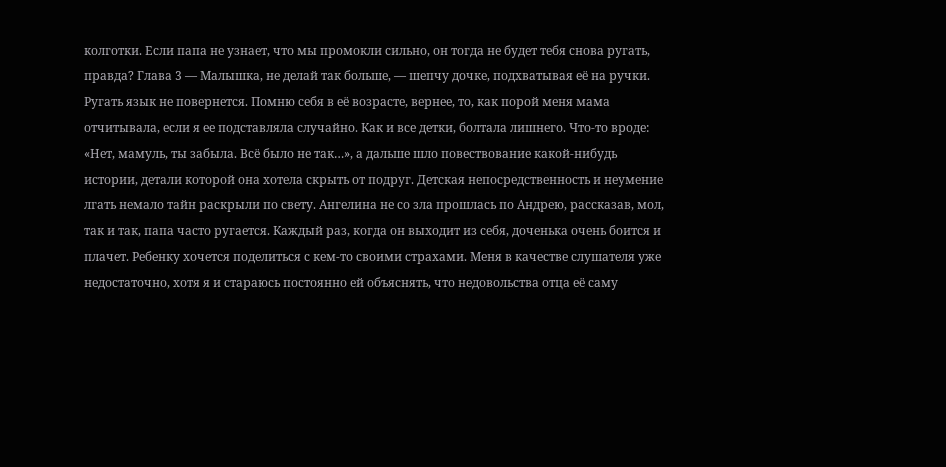колготки. Если папа не узнает, что мы промокли сильно, он тогда не будет тебя снова ругать, правда? Глава 3 — Малышка, не делай так больше, — шепчу дочке, подхватывая её на ручки. Ругать язык не повернется. Помню себя в её возрасте, вернее, то, как порой меня мама отчитывала, если я ее подставляла случайно. Как и все детки, болтала лишнего. Что-то вроде: «Нет, мамуль, ты забыла. Всё было не так…», а дальше шло повествование какой-нибудь истории, детали которой она хотела скрыть от подруг. Детская непосредственность и неумение лгать немало тайн раскрыли по свету. Ангелина не со зла прошлась по Андрею, рассказав, мол, так и так, папа часто ругается. Каждый раз, когда он выходит из себя, доченька очень боится и плачет. Ребенку хочется поделиться с кем-то своими страхами. Меня в качестве слушателя уже недостаточно, хотя я и стараюсь постоянно ей объяснять, что недовольства отца её саму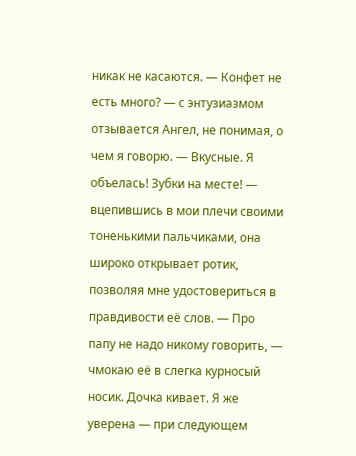никак не касаются. — Конфет не есть много? — с энтузиазмом отзывается Ангел, не понимая, о чем я говорю. — Вкусные. Я объелась! Зубки на месте! — вцепившись в мои плечи своими тоненькими пальчиками, она широко открывает ротик, позволяя мне удостовериться в правдивости её слов. — Про папу не надо никому говорить, — чмокаю её в слегка курносый носик. Дочка кивает. Я же уверена — при следующем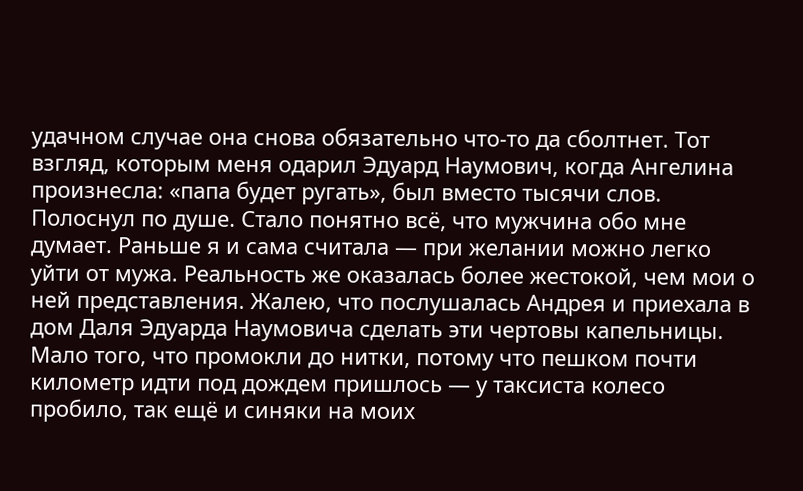удачном случае она снова обязательно что-то да сболтнет. Тот взгляд, которым меня одарил Эдуард Наумович, когда Ангелина произнесла: «папа будет ругать», был вместо тысячи слов. Полоснул по душе. Стало понятно всё, что мужчина обо мне думает. Раньше я и сама считала — при желании можно легко уйти от мужа. Реальность же оказалась более жестокой, чем мои о ней представления. Жалею, что послушалась Андрея и приехала в дом Даля Эдуарда Наумовича сделать эти чертовы капельницы. Мало того, что промокли до нитки, потому что пешком почти километр идти под дождем пришлось — у таксиста колесо пробило, так ещё и синяки на моих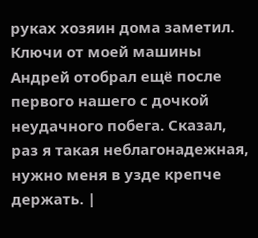руках хозяин дома заметил. Ключи от моей машины Андрей отобрал ещё после первого нашего с дочкой неудачного побега. Сказал, раз я такая неблагонадежная, нужно меня в узде крепче держать. |